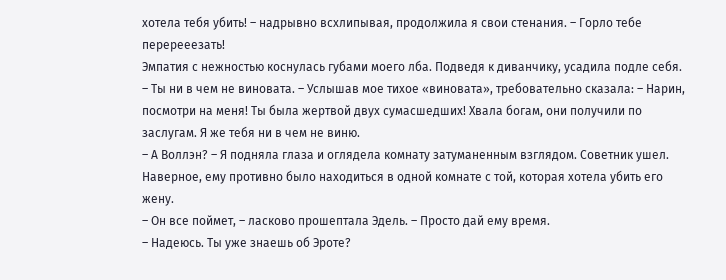хотела тебя убить! – надрывно всхлипывая, продолжила я свои стенания. – Горло тебе перерееезать!
Эмпатия с нежностью коснулась губами моего лба. Подведя к диванчику, усадила подле себя.
– Ты ни в чем не виновата. – Услышав мое тихое «виновата», требовательно сказала: – Нарин, посмотри на меня! Ты была жертвой двух сумасшедших! Хвала богам, они получили по заслугам. Я же тебя ни в чем не виню.
– А Воллэн? – Я подняла глаза и оглядела комнату затуманенным взглядом. Советник ушел. Наверное, ему противно было находиться в одной комнате с той, которая хотела убить его жену.
– Он все поймет, – ласково прошептала Эдель. – Просто дай ему время.
– Надеюсь. Ты уже знаешь об Эроте?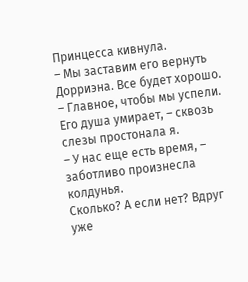Принцесса кивнула.
– Мы заставим его вернуть Дорриэна. Все будет хорошо.
– Главное, чтобы мы успели. Его душа умирает, – сквозь слезы простонала я.
– У нас еще есть время, – заботливо произнесла колдунья.
Сколько? А если нет? Вдруг уже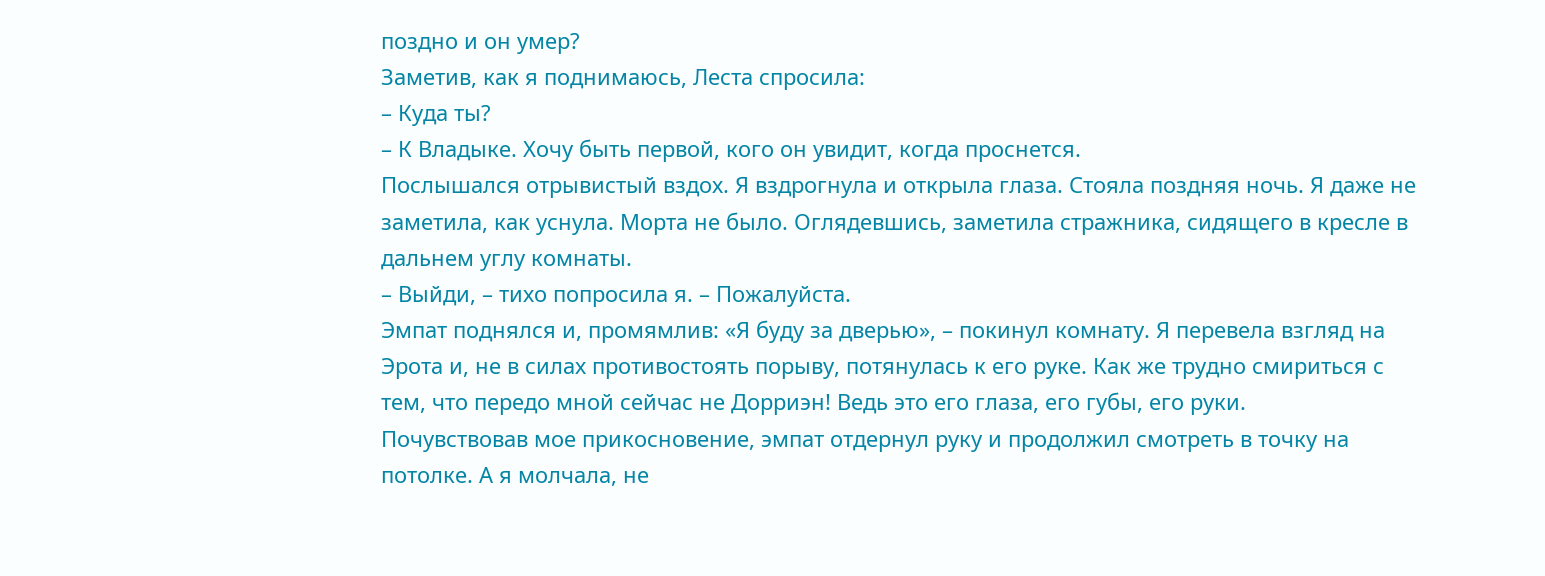поздно и он умер?
Заметив, как я поднимаюсь, Леста спросила:
– Куда ты?
– К Владыке. Хочу быть первой, кого он увидит, когда проснется.
Послышался отрывистый вздох. Я вздрогнула и открыла глаза. Стояла поздняя ночь. Я даже не заметила, как уснула. Морта не было. Оглядевшись, заметила стражника, сидящего в кресле в дальнем углу комнаты.
– Выйди, – тихо попросила я. – Пожалуйста.
Эмпат поднялся и, промямлив: «Я буду за дверью», – покинул комнату. Я перевела взгляд на Эрота и, не в силах противостоять порыву, потянулась к его руке. Как же трудно смириться с тем, что передо мной сейчас не Дорриэн! Ведь это его глаза, его губы, его руки.
Почувствовав мое прикосновение, эмпат отдернул руку и продолжил смотреть в точку на потолке. А я молчала, не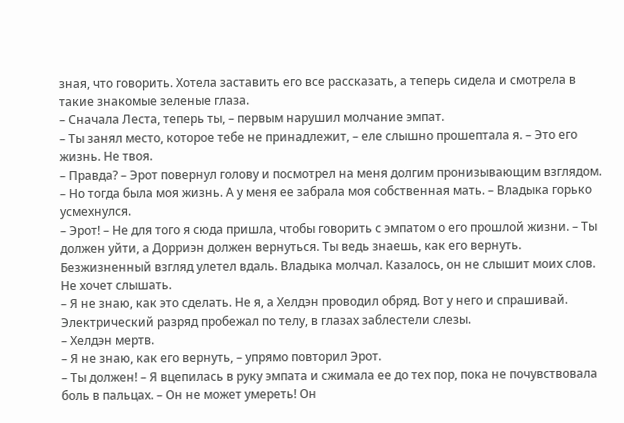зная, что говорить. Хотела заставить его все рассказать, а теперь сидела и смотрела в такие знакомые зеленые глаза.
– Сначала Леста, теперь ты, – первым нарушил молчание эмпат.
– Ты занял место, которое тебе не принадлежит, – еле слышно прошептала я. – Это его жизнь. Не твоя.
– Правда? – Эрот повернул голову и посмотрел на меня долгим пронизывающим взглядом. – Но тогда была моя жизнь. А у меня ее забрала моя собственная мать. – Владыка горько усмехнулся.
– Эрот! – Не для того я сюда пришла, чтобы говорить с эмпатом о его прошлой жизни. – Ты должен уйти, а Дорриэн должен вернуться. Ты ведь знаешь, как его вернуть.
Безжизненный взгляд улетел вдаль. Владыка молчал. Казалось, он не слышит моих слов. Не хочет слышать.
– Я не знаю, как это сделать. Не я, а Хелдэн проводил обряд. Вот у него и спрашивай.
Электрический разряд пробежал по телу, в глазах заблестели слезы.
– Хелдэн мертв.
– Я не знаю, как его вернуть, – упрямо повторил Эрот.
– Ты должен! – Я вцепилась в руку эмпата и сжимала ее до тех пор, пока не почувствовала боль в пальцах. – Он не может умереть! Он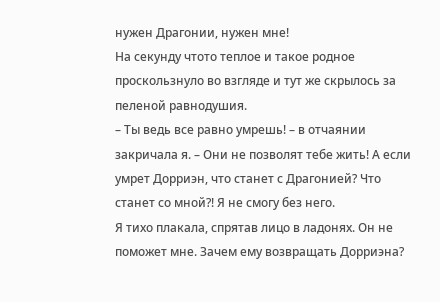нужен Драгонии, нужен мне!
На секунду чтото теплое и такое родное проскользнуло во взгляде и тут же скрылось за пеленой равнодушия.
– Ты ведь все равно умрешь! – в отчаянии закричала я. – Они не позволят тебе жить! А если умрет Дорриэн, что станет с Драгонией? Что станет со мной?! Я не смогу без него.
Я тихо плакала, спрятав лицо в ладонях. Он не поможет мне. Зачем ему возвращать Дорриэна?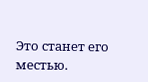Это станет его местью.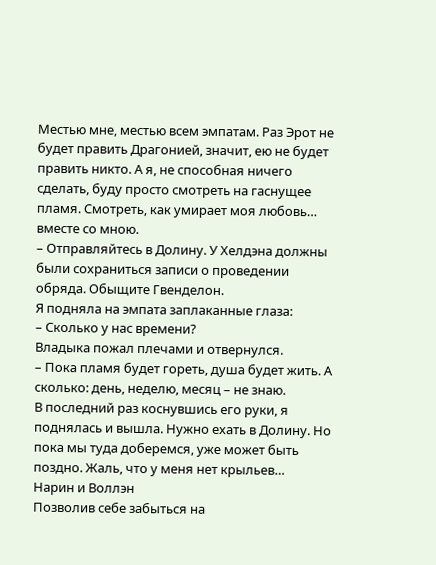Местью мне, местью всем эмпатам. Раз Эрот не будет править Драгонией, значит, ею не будет править никто. А я, не способная ничего сделать, буду просто смотреть на гаснущее пламя. Смотреть, как умирает моя любовь… вместе со мною.
– Отправляйтесь в Долину. У Хелдэна должны были сохраниться записи о проведении обряда. Обыщите Гвенделон.
Я подняла на эмпата заплаканные глаза:
– Сколько у нас времени?
Владыка пожал плечами и отвернулся.
– Пока пламя будет гореть, душа будет жить. А сколько: день, неделю, месяц – не знаю.
В последний раз коснувшись его руки, я поднялась и вышла. Нужно ехать в Долину. Но пока мы туда доберемся, уже может быть поздно. Жаль, что у меня нет крыльев…
Нарин и Воллэн
Позволив себе забыться на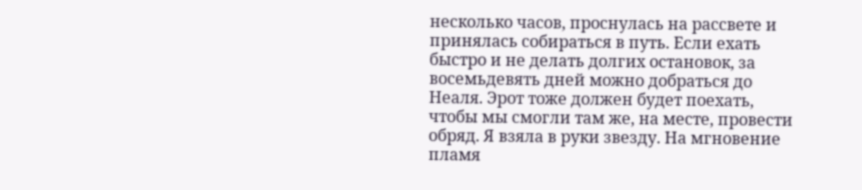несколько часов, проснулась на рассвете и принялась собираться в путь. Если ехать быстро и не делать долгих остановок, за восемьдевять дней можно добраться до Неаля. Эрот тоже должен будет поехать, чтобы мы смогли там же, на месте, провести обряд. Я взяла в руки звезду. На мгновение пламя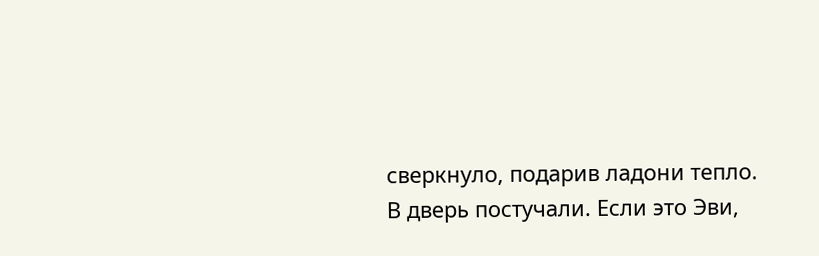сверкнуло, подарив ладони тепло.
В дверь постучали. Если это Эви,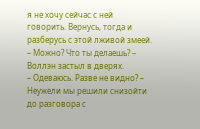я не хочу сейчас с ней говорить. Вернусь, тогда и разберусь с этой лживой змеей.
– Можно? Что ты делаешь? – Воллэн застыл в дверях.
– Одеваюсь. Разве не видно? – Неужели мы решили снизойти до разговора с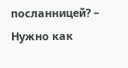посланницей? – Нужно как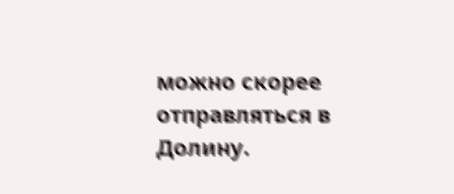можно скорее отправляться в Долину.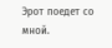Эрот поедет со мной.